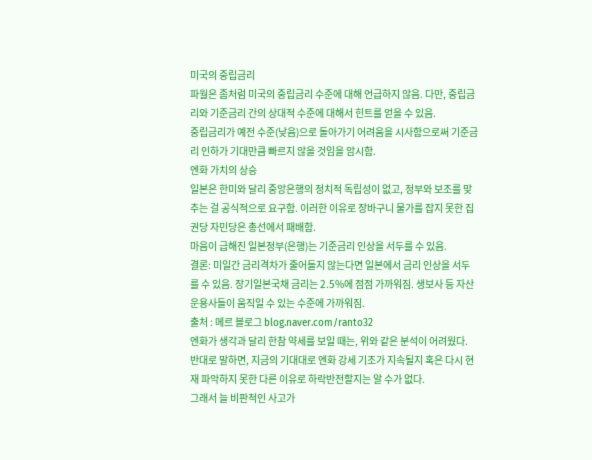미국의 중립금리
파월은 좀처럼 미국의 중립금리 수준에 대해 언급하지 않음. 다만, 중립금리와 기준금리 간의 상대적 수준에 대해서 힌트를 얻을 수 있음.
중립금리가 예전 수준(낮음)으로 돌아가기 어려움을 시사함으로써 기준금리 인하가 기대만큼 빠르지 않을 것임을 암시함.
엔화 가치의 상승
일본은 한미와 달리 중앙은행의 정치적 독립성이 없고, 정부와 보조를 맞추는 걸 공식적으로 요구함. 이러한 이유로 장바구니 물가를 잡지 못한 집권당 자민당은 총선에서 패배함.
마음이 급해진 일본정부(은행)는 기준금리 인상을 서두를 수 있음.
결론: 미일간 금리격차가 줄어들지 않는다면 일본에서 금리 인상을 서두를 수 있음. 장기일본국채 금리는 2.5%에 점점 가까워짐. 생보사 등 자산운용사들이 움직일 수 있는 수준에 가까워짐.
출처 : 메르 블로그 blog.naver.com/ranto32
엔화가 생각과 달리 한참 약세를 보일 때는, 위와 같은 분석이 어려웠다. 반대로 말하면, 지금의 기대대로 엔화 강세 기조가 지속될지 혹은 다시 현재 파악하지 못한 다른 이유로 하락반전할지는 알 수가 없다.
그래서 늘 비판적인 사고가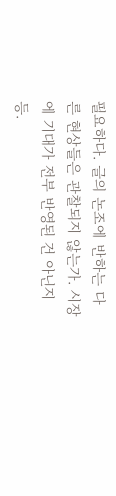필요하다. 글의 논조에 반하는 다른 현상들은 관찰되지 않는가. 시장에 기대가 전부 반영된 건 아닌지 등.